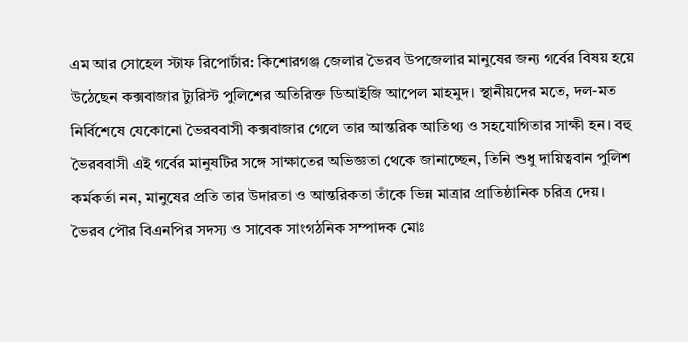এম আর সোহেল স্টাফ রিপোর্টার: কিশোরগঞ্জ জেলার ভৈরব উপজেলার মানুষের জন্য গর্বের বিষয় হয়ে উঠেছেন কক্সবাজার ট্যুরিস্ট পুলিশের অতিরিক্ত ডিআইজি আপেল মাহমুদ। স্থানীয়দের মতে, দল-মত নির্বিশেষে যেকোনো ভৈরববাসী কক্সবাজার গেলে তার আন্তরিক আতিথ্য ও সহযোগিতার সাক্ষী হন। বহু ভৈরববাসী এই গর্বের মানুষটির সঙ্গে সাক্ষাতের অভিজ্ঞতা থেকে জানাচ্ছেন, তিনি শুধু দায়িত্ববান পুলিশ কর্মকর্তা নন, মানুষের প্রতি তার উদারতা ও আন্তরিকতা তাঁকে ভিন্ন মাত্রার প্রাতিষ্ঠানিক চরিত্র দেয়।
ভৈরব পৌর বিএনপির সদস্য ও সাবেক সাংগঠনিক সম্পাদক মোঃ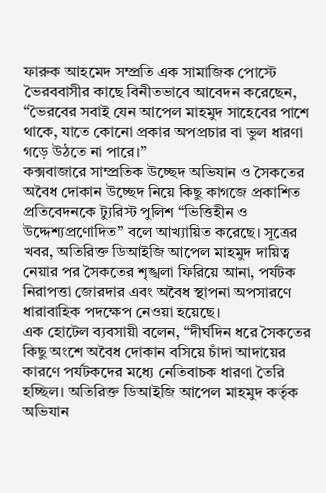ফারুক আহমেদ সম্প্রতি এক সামাজিক পোস্টে ভৈরববাসীর কাছে বিনীতভাবে আবেদন করেছেন, “ভৈরবের সবাই যেন আপেল মাহমুদ সাহেবের পাশে থাকে, যাতে কোনো প্রকার অপপ্রচার বা ভুল ধারণা গড়ে উঠতে না পারে।”
কক্সবাজারে সাম্প্রতিক উচ্ছেদ অভিযান ও সৈকতের অবৈধ দোকান উচ্ছেদ নিয়ে কিছু কাগজে প্রকাশিত প্রতিবেদনকে ট্যুরিস্ট পুলিশ “ভিত্তিহীন ও উদ্দেশ্যপ্রণোদিত” বলে আখ্যায়িত করেছে। সূত্রের খবর, অতিরিক্ত ডিআইজি আপেল মাহমুদ দায়িত্ব নেয়ার পর সৈকতের শৃঙ্খলা ফিরিয়ে আনা, পর্যটক নিরাপত্তা জোরদার এবং অবৈধ স্থাপনা অপসারণে ধারাবাহিক পদক্ষেপ নেওয়া হয়েছে।
এক হোটেল ব্যবসায়ী বলেন, “দীর্ঘদিন ধরে সৈকতের কিছু অংশে অবৈধ দোকান বসিয়ে চাঁদা আদায়ের কারণে পর্যটকদের মধ্যে নেতিবাচক ধারণা তৈরি হচ্ছিল। অতিরিক্ত ডিআইজি আপেল মাহমুদ কর্তৃক অভিযান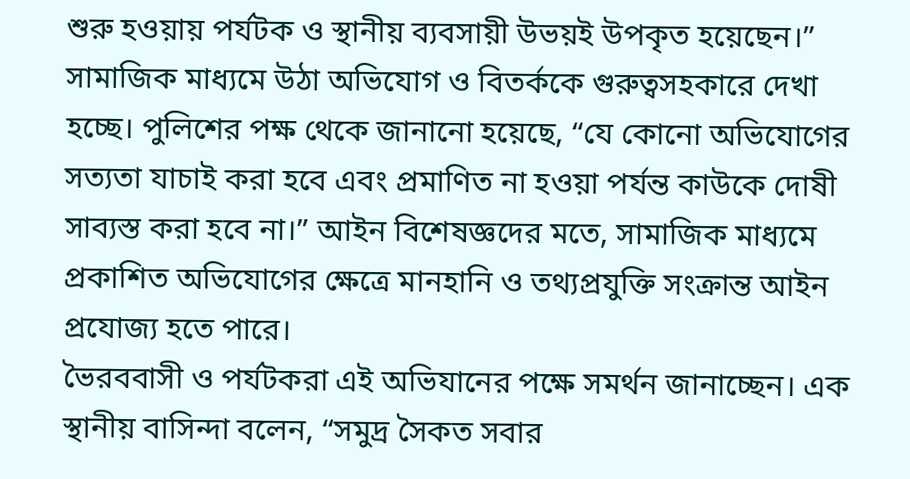শুরু হওয়ায় পর্যটক ও স্থানীয় ব্যবসায়ী উভয়ই উপকৃত হয়েছেন।”
সামাজিক মাধ্যমে উঠা অভিযোগ ও বিতর্ককে গুরুত্বসহকারে দেখা হচ্ছে। পুলিশের পক্ষ থেকে জানানো হয়েছে, “যে কোনো অভিযোগের সত্যতা যাচাই করা হবে এবং প্রমাণিত না হওয়া পর্যন্ত কাউকে দোষী সাব্যস্ত করা হবে না।” আইন বিশেষজ্ঞদের মতে, সামাজিক মাধ্যমে প্রকাশিত অভিযোগের ক্ষেত্রে মানহানি ও তথ্যপ্রযুক্তি সংক্রান্ত আইন প্রযোজ্য হতে পারে।
ভৈরববাসী ও পর্যটকরা এই অভিযানের পক্ষে সমর্থন জানাচ্ছেন। এক স্থানীয় বাসিন্দা বলেন, “সমুদ্র সৈকত সবার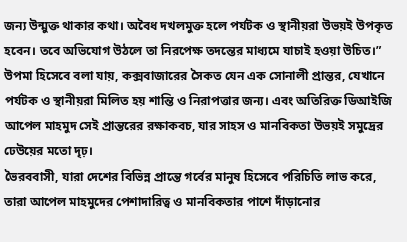জন্য উন্মুক্ত থাকার কথা। অবৈধ দখলমুক্ত হলে পর্যটক ও স্থানীয়রা উভয়ই উপকৃত হবেন। তবে অভিযোগ উঠলে তা নিরপেক্ষ তদন্তের মাধ্যমে যাচাই হওয়া উচিত।”
উপমা হিসেবে বলা যায়, কক্সবাজারের সৈকত যেন এক সোনালী প্রান্তর, যেখানে পর্যটক ও স্থানীয়রা মিলিত হয় শান্তি ও নিরাপত্তার জন্য। এবং অতিরিক্ত ডিআইজি আপেল মাহমুদ সেই প্রান্তরের রক্ষাকবচ, যার সাহস ও মানবিকতা উভয়ই সমুদ্রের ঢেউয়ের মতো দৃঢ়।
ভৈরববাসী, যারা দেশের বিভিন্ন প্রান্তে গর্বের মানুষ হিসেবে পরিচিতি লাভ করে, তারা আপেল মাহমুদের পেশাদারিত্ব ও মানবিকতার পাশে দাঁড়ানোর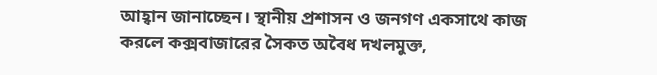আহ্বান জানাচ্ছেন। স্থানীয় প্রশাসন ও জনগণ একসাথে কাজ করলে কক্সবাজারের সৈকত অবৈধ দখলমুক্ত,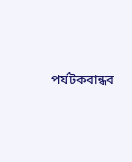পর্যটকবান্ধব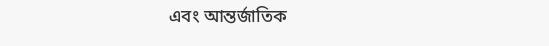এবং আন্তর্জাতিক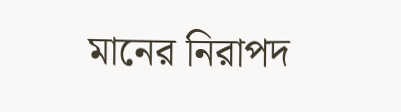মানের নিরাপদ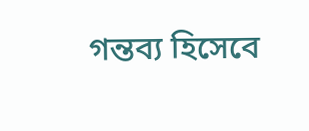গন্তব্য হিসেবে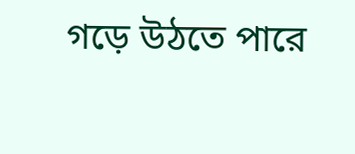গড়ে উঠতে পারে